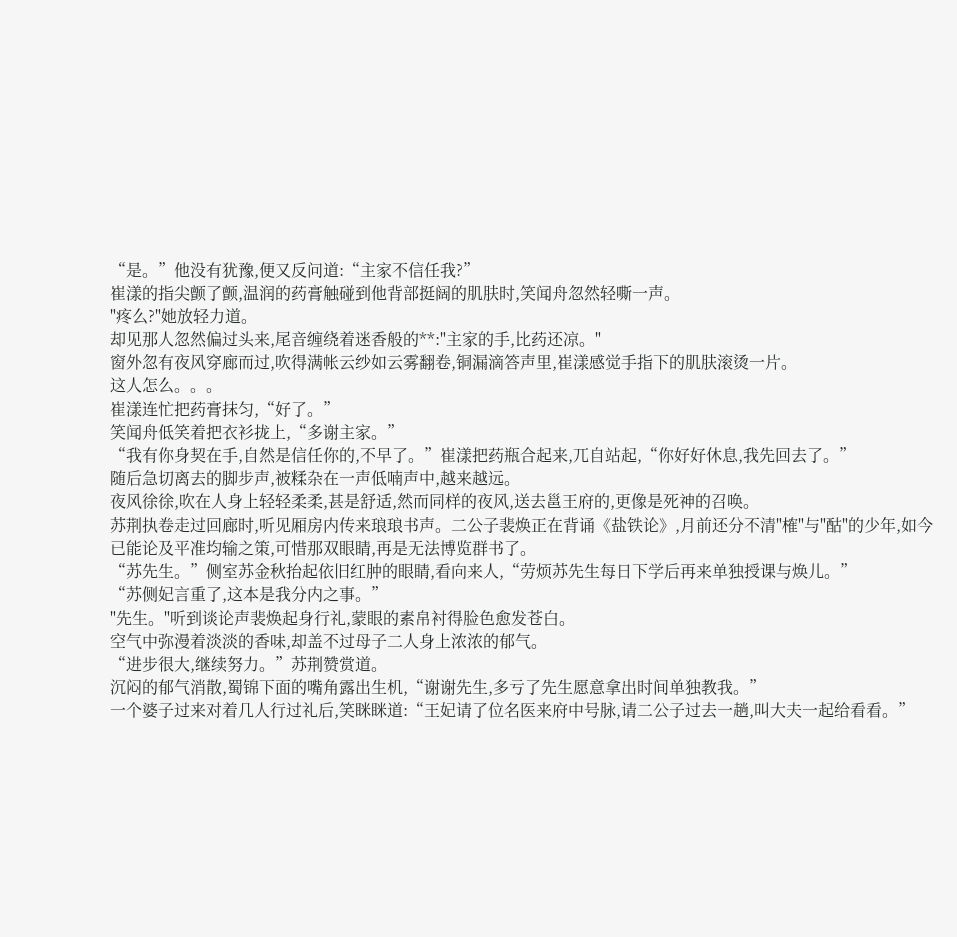“是。”他没有犹豫,便又反问道:“主家不信任我?”
崔漾的指尖颤了颤,温润的药膏触碰到他背部挺阔的肌肤时,笑闻舟忽然轻嘶一声。
"疼么?"她放轻力道。
却见那人忽然偏过头来,尾音缠绕着迷香般的**:"主家的手,比药还凉。"
窗外忽有夜风穿廊而过,吹得满帐云纱如云雾翻卷,铜漏滴答声里,崔漾感觉手指下的肌肤滚烫一片。
这人怎么。。。
崔漾连忙把药膏抹匀,“好了。”
笑闻舟低笑着把衣衫拢上,“多谢主家。”
“我有你身契在手,自然是信任你的,不早了。”崔漾把药瓶合起来,兀自站起,“你好好休息,我先回去了。”
随后急切离去的脚步声,被糅杂在一声低喃声中,越来越远。
夜风徐徐,吹在人身上轻轻柔柔,甚是舒适,然而同样的夜风,送去邕王府的,更像是死神的召唤。
苏荆执卷走过回廊时,听见厢房内传来琅琅书声。二公子裴焕正在背诵《盐铁论》,月前还分不清"榷"与"酤"的少年,如今已能论及平准均输之策,可惜那双眼睛,再是无法博览群书了。
“苏先生。”侧室苏金秋抬起依旧红肿的眼睛,看向来人,“劳烦苏先生每日下学后再来单独授课与焕儿。”
“苏侧妃言重了,这本是我分内之事。”
"先生。"听到谈论声裴焕起身行礼,蒙眼的素帛衬得脸色愈发苍白。
空气中弥漫着淡淡的香味,却盖不过母子二人身上浓浓的郁气。
“进步很大,继续努力。”苏荆赞赏道。
沉闷的郁气消散,蜀锦下面的嘴角露出生机,“谢谢先生,多亏了先生愿意拿出时间单独教我。”
一个婆子过来对着几人行过礼后,笑眯眯道:“王妃请了位名医来府中号脉,请二公子过去一趟,叫大夫一起给看看。”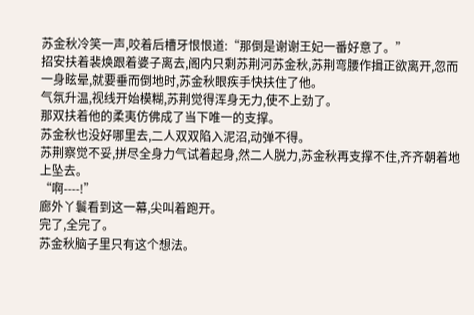苏金秋冷笑一声,咬着后槽牙恨恨道:“那倒是谢谢王妃一番好意了。”
招安扶着裴焕跟着婆子离去,阁内只剩苏荆河苏金秋,苏荆弯腰作揖正欲离开,忽而一身眩晕,就要垂而倒地时,苏金秋眼疾手快扶住了他。
气氛升温,视线开始模糊,苏荆觉得浑身无力,使不上劲了。
那双扶着他的柔夷仿佛成了当下唯一的支撑。
苏金秋也没好哪里去,二人双双陷入泥沼,动弹不得。
苏荆察觉不妥,拼尽全身力气试着起身,然二人脱力,苏金秋再支撑不住,齐齐朝着地上坠去。
“啊----!”
廊外丫鬟看到这一幕,尖叫着跑开。
完了,全完了。
苏金秋脑子里只有这个想法。